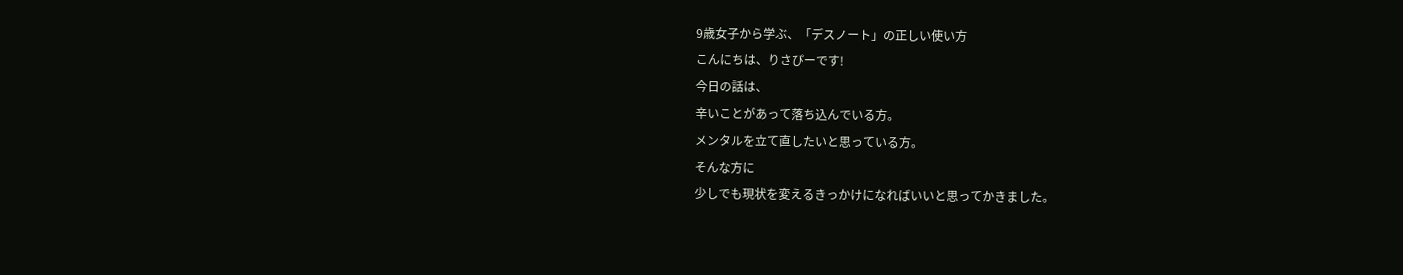9歳女子から学ぶ、「デスノート」の正しい使い方
こんにちは、りさぴーです!
今日の話は、
辛いことがあって落ち込んでいる方。
メンタルを立て直したいと思っている方。
そんな方に
少しでも現状を変えるきっかけになればいいと思ってかきました。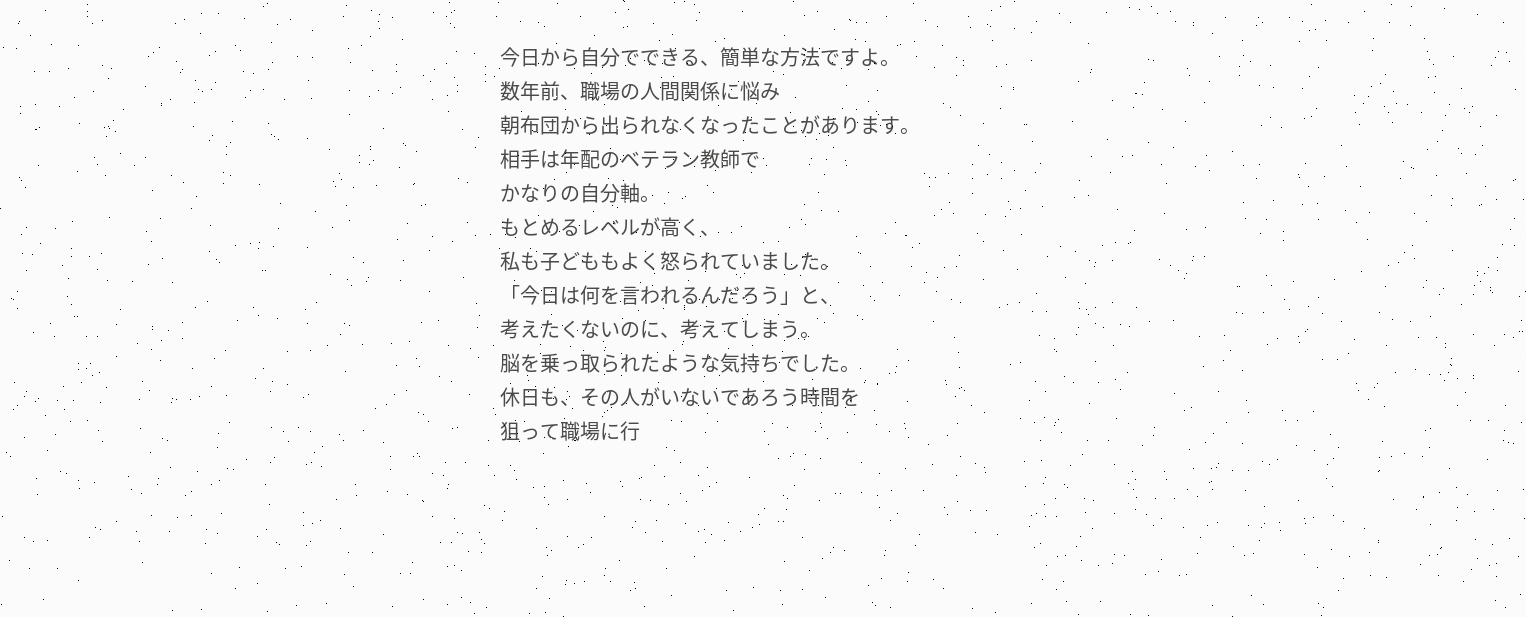今日から自分でできる、簡単な方法ですよ。
数年前、職場の人間関係に悩み
朝布団から出られなくなったことがあります。
相手は年配のベテラン教師で
かなりの自分軸。
もとめるレベルが高く、
私も子どももよく怒られていました。
「今日は何を言われるんだろう」と、
考えたくないのに、考えてしまう。
脳を乗っ取られたような気持ちでした。
休日も、その人がいないであろう時間を
狙って職場に行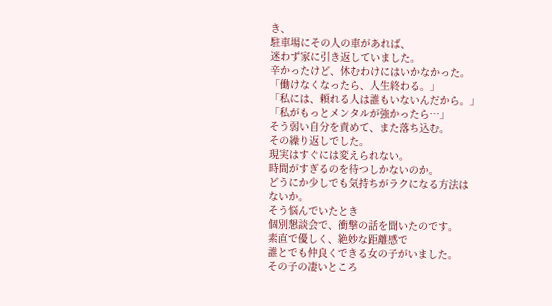き、
駐車場にその人の車があれば、
迷わず家に引き返していました。
辛かったけど、休むわけにはいかなかった。
「働けなくなったら、人生終わる。」
「私には、頼れる人は誰もいないんだから。」
「私がもっとメンタルが強かったら…」
そう弱い自分を責めて、また落ち込む。
その繰り返しでした。
現実はすぐには変えられない。
時間がすぎるのを待つしかないのか。
どうにか少しでも気持ちがラクになる方法は
ないか。
そう悩んでいたとき
個別懇談会で、衝撃の話を聞いたのです。
素直で優しく、絶妙な距離感で
誰とでも仲良くできる女の子がいました。
その子の凄いところ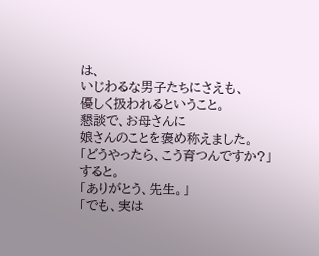は、
いじわるな男子たちにさえも、
優しく扱われるということ。
懇談で、お母さんに
娘さんのことを褒め称えました。
「どうやったら、こう育つんですか?」
すると。
「ありがとう、先生。」
「でも、実は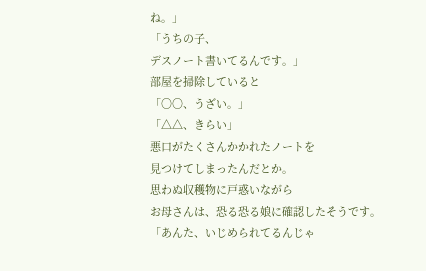ね。」
「うちの子、
デスノート書いてるんです。」
部屋を掃除していると
「〇〇、うざい。」
「△△、きらい」
悪口がたくさんかかれたノートを
見つけてしまったんだとか。
思わぬ収穫物に戸惑いながら
お母さんは、恐る恐る娘に確認したそうです。
「あんた、いじめられてるんじゃ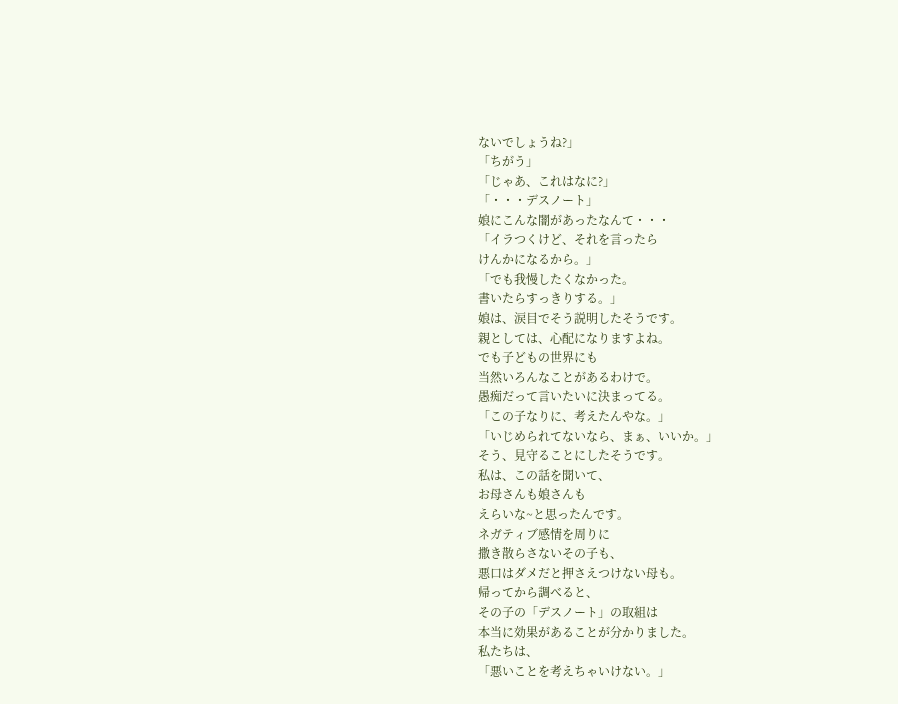ないでしょうね?」
「ちがう」
「じゃあ、これはなに?」
「・・・デスノート」
娘にこんな闇があったなんて・・・
「イラつくけど、それを言ったら
けんかになるから。」
「でも我慢したくなかった。
書いたらすっきりする。」
娘は、涙目でそう説明したそうです。
親としては、心配になりますよね。
でも子どもの世界にも
当然いろんなことがあるわけで。
愚痴だって言いたいに決まってる。
「この子なりに、考えたんやな。」
「いじめられてないなら、まぁ、いいか。」
そう、見守ることにしたそうです。
私は、この話を聞いて、
お母さんも娘さんも
えらいな~と思ったんです。
ネガティブ感情を周りに
撒き散らさないその子も、
悪口はダメだと押さえつけない母も。
帰ってから調べると、
その子の「デスノート」の取組は
本当に効果があることが分かりました。
私たちは、
「悪いことを考えちゃいけない。」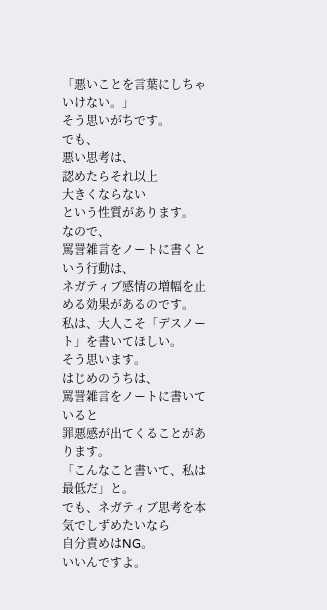「悪いことを言葉にしちゃいけない。」
そう思いがちです。
でも、
悪い思考は、
認めたらそれ以上
大きくならない
という性質があります。
なので、
罵詈雑言をノートに書くという行動は、
ネガティブ感情の増幅を止める効果があるのです。
私は、大人こそ「デスノート」を書いてほしい。
そう思います。
はじめのうちは、
罵詈雑言をノートに書いていると
罪悪感が出てくることがあります。
「こんなこと書いて、私は最低だ」と。
でも、ネガティブ思考を本気でしずめたいなら
自分責めはNG。
いいんですよ。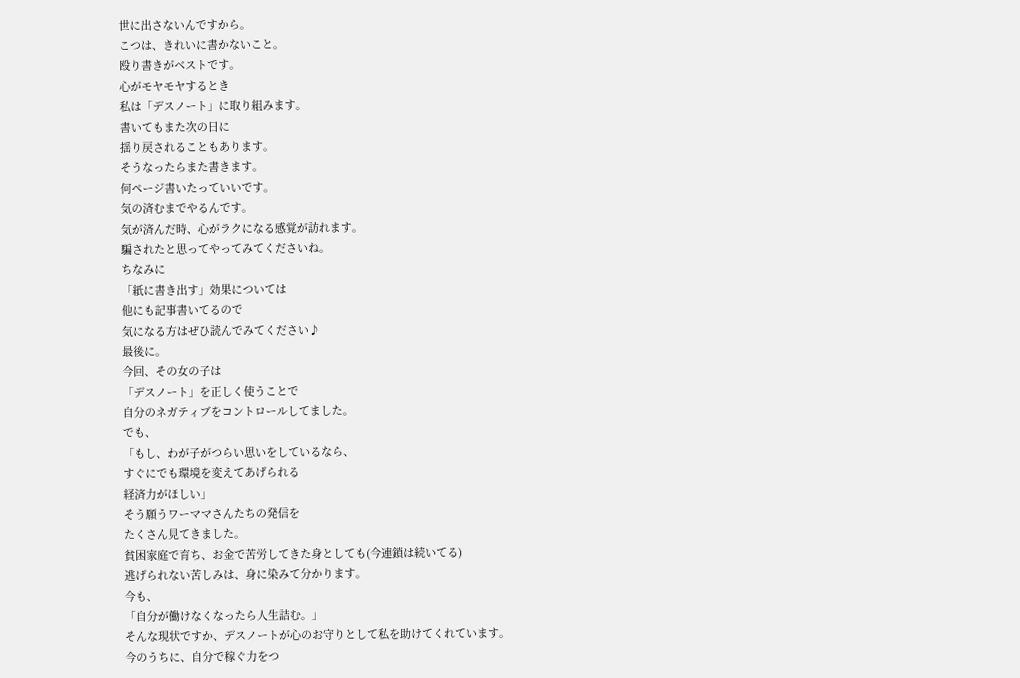世に出さないんですから。
こつは、きれいに書かないこと。
殴り書きがベストです。
心がモヤモヤするとき
私は「デスノート」に取り組みます。
書いてもまた次の日に
揺り戻されることもあります。
そうなったらまた書きます。
何ページ書いたっていいです。
気の済むまでやるんです。
気が済んだ時、心がラクになる感覚が訪れます。
騙されたと思ってやってみてくださいね。
ちなみに
「紙に書き出す」効果については
他にも記事書いてるので
気になる方はぜひ読んでみてください♪
最後に。
今回、その女の子は
「デスノート」を正しく使うことで
自分のネガティブをコントロールしてました。
でも、
「もし、わが子がつらい思いをしているなら、
すぐにでも環境を変えてあげられる
経済力がほしい」
そう願うワーママさんたちの発信を
たくさん見てきました。
貧困家庭で育ち、お金で苦労してきた身としても(今連鎖は続いてる)
逃げられない苦しみは、身に染みて分かります。
今も、
「自分が働けなくなったら人生詰む。」
そんな現状ですか、デスノートが心のお守りとして私を助けてくれています。
今のうちに、自分で稼ぐ力をつ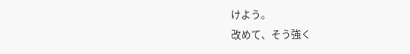けよう。
改めて、そう強く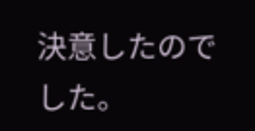決意したのでした。